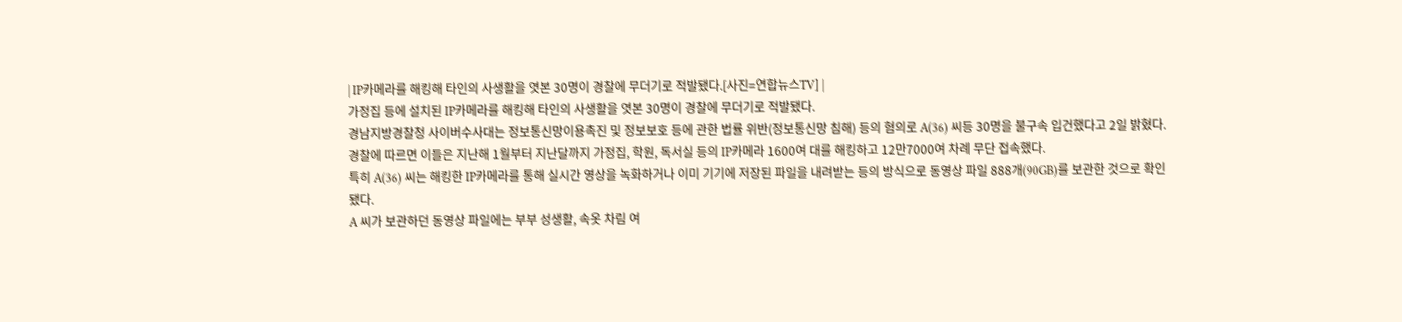| IP카메라를 해킹해 타인의 사생활을 엿본 30명이 경찰에 무더기로 적발됐다.[사진=연합뉴스TV] |
가정집 등에 설치된 IP카메라를 해킹해 타인의 사생활을 엿본 30명이 경찰에 무더기로 적발됐다.
경남지방경찰청 사이버수사대는 정보통신망이용촉진 및 정보보호 등에 관한 법률 위반(정보통신망 침해) 등의 혐의로 A(36) 씨등 30명을 불구속 입건했다고 2일 밝혔다.
경찰에 따르면 이들은 지난해 1월부터 지난달까지 가정집, 학원, 독서실 등의 IP카메라 1600여 대를 해킹하고 12만7000여 차례 무단 접속했다.
특히 A(36) 씨는 해킹한 IP카메라를 통해 실시간 영상을 녹화하거나 이미 기기에 저장된 파일을 내려받는 등의 방식으로 동영상 파일 888개(90GB)를 보관한 것으로 확인됐다.
A 씨가 보관하던 동영상 파일에는 부부 성생활, 속옷 차림 여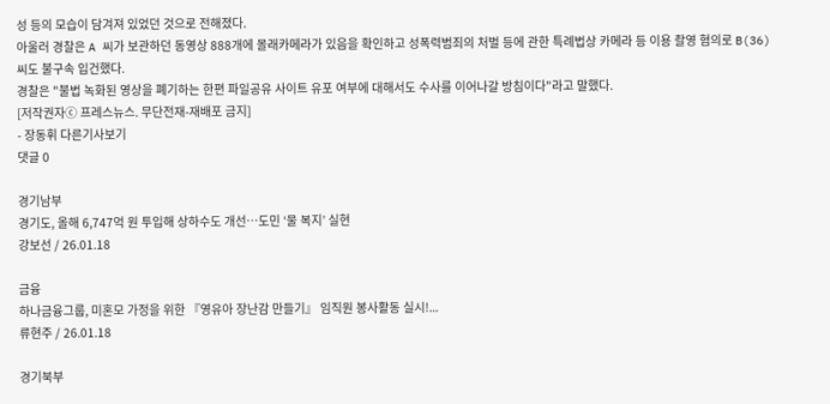성 등의 모습이 담겨져 있었던 것으로 전해졌다.
아울러 경찰은 A 씨가 보관하던 동영상 888개에 몰래카메라가 있음을 확인하고 성폭력범죄의 처벌 등에 관한 특례법상 카메라 등 이용 촬영 혐의로 B(36) 씨도 불구속 입건했다.
경찰은 "불법 녹화된 영상을 폐기하는 한편 파일공유 사이트 유포 여부에 대해서도 수사를 이어나갈 방침이다"라고 말했다.
[저작권자ⓒ 프레스뉴스. 무단전재-재배포 금지]
- 장동휘 다른기사보기
댓글 0

경기남부
경기도, 올해 6,747억 원 투입해 상하수도 개선…도민 ‘물 복지’ 실현
강보선 / 26.01.18

금융
하나금융그룹, 미혼모 가정을 위한 『영유아 장난감 만들기』 임직원 봉사활동 실시!...
류현주 / 26.01.18

경기북부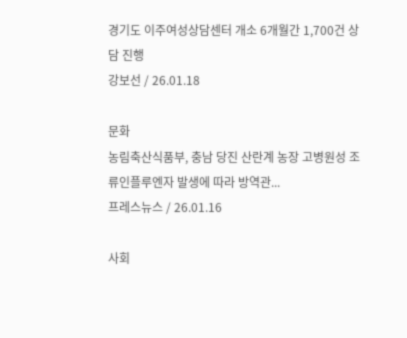경기도 이주여성상담센터 개소 6개월간 1,700건 상담 진행
강보선 / 26.01.18

문화
농림축산식품부, 충남 당진 산란계 농장 고병원성 조류인플루엔자 발생에 따라 방역관...
프레스뉴스 / 26.01.16

사회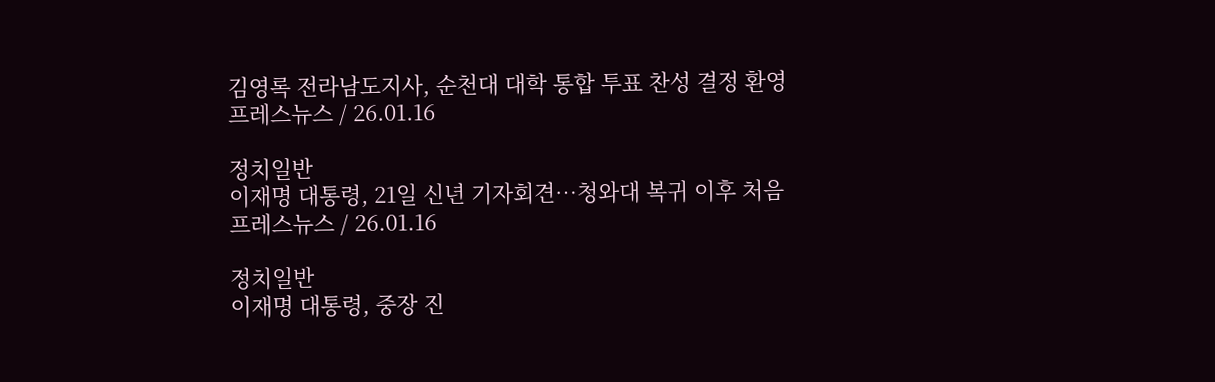김영록 전라남도지사, 순천대 대학 통합 투표 찬성 결정 환영
프레스뉴스 / 26.01.16

정치일반
이재명 대통령, 21일 신년 기자회견…청와대 복귀 이후 처음
프레스뉴스 / 26.01.16

정치일반
이재명 대통령, 중장 진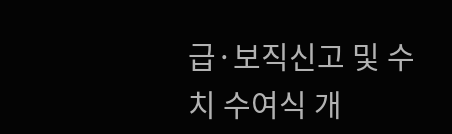급·보직신고 및 수치 수여식 개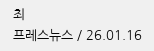최
프레스뉴스 / 26.01.16